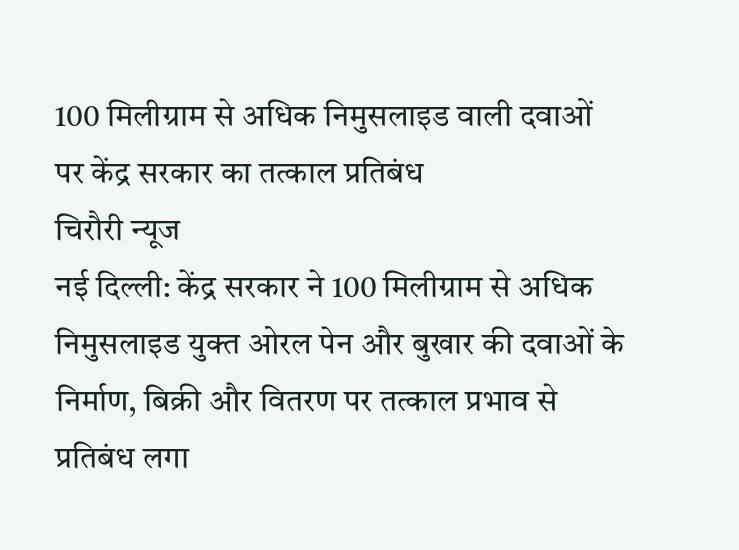100 मिलीग्राम से अधिक निमुसलाइड वाली दवाओं पर केंद्र सरकार का तत्काल प्रतिबंध
चिरौरी न्यूज
नई दिल्ली: केंद्र सरकार ने 100 मिलीग्राम से अधिक निमुसलाइड युक्त ओरल पेन और बुखार की दवाओं के निर्माण, बिक्री और वितरण पर तत्काल प्रभाव से प्रतिबंध लगा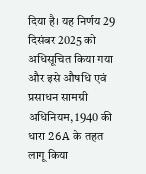दिया है। यह निर्णय 29 दिसंबर 2025 को अधिसूचित किया गया और इसे औषधि एवं प्रसाधन सामग्री अधिनियम, 1940 की धारा 26A के तहत लागू किया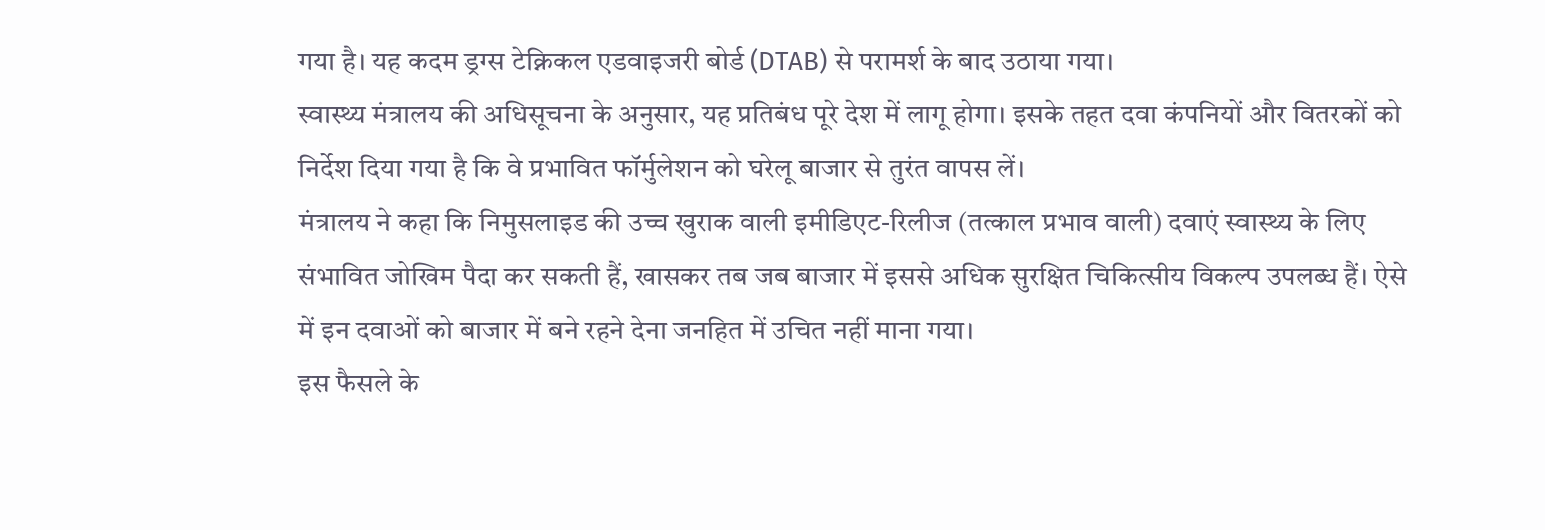गया है। यह कदम ड्रग्स टेक्निकल एडवाइजरी बोर्ड (DTAB) से परामर्श के बाद उठाया गया।
स्वास्थ्य मंत्रालय की अधिसूचना के अनुसार, यह प्रतिबंध पूरे देश में लागू होगा। इसके तहत दवा कंपनियों और वितरकों को निर्देश दिया गया है कि वे प्रभावित फॉर्मुलेशन को घरेलू बाजार से तुरंत वापस लें।
मंत्रालय ने कहा कि निमुसलाइड की उच्च खुराक वाली इमीडिएट-रिलीज (तत्काल प्रभाव वाली) दवाएं स्वास्थ्य के लिए संभावित जोखिम पैदा कर सकती हैं, खासकर तब जब बाजार में इससे अधिक सुरक्षित चिकित्सीय विकल्प उपलब्ध हैं। ऐसे में इन दवाओं को बाजार में बने रहने देना जनहित में उचित नहीं माना गया।
इस फैसले के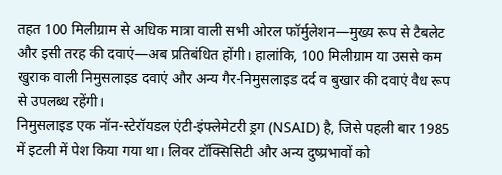तहत 100 मिलीग्राम से अधिक मात्रा वाली सभी ओरल फॉर्मुलेशन—मुख्य रूप से टैबलेट और इसी तरह की दवाएं—अब प्रतिबंधित होंगी। हालांकि, 100 मिलीग्राम या उससे कम खुराक वाली निमुसलाइड दवाएं और अन्य गैर-निमुसलाइड दर्द व बुखार की दवाएं वैध रूप से उपलब्ध रहेंगी।
निमुसलाइड एक नॉन-स्टेरॉयडल एंटी-इंफ्लेमेटरी ड्रग (NSAID) है, जिसे पहली बार 1985 में इटली में पेश किया गया था। लिवर टॉक्सिसिटी और अन्य दुष्प्रभावों को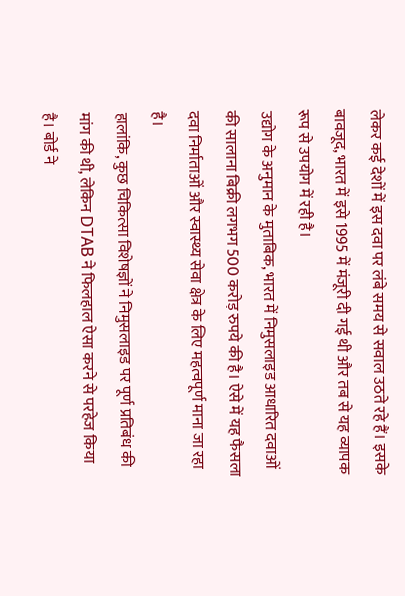लेकर कई देशों में इस दवा पर लंबे समय से सवाल उठते रहे हैं। इसके बावजूद, भारत में इसे 1995 में मंजूरी दी गई थी और तब से यह व्यापक रूप से उपयोग में रही है।
उद्योग के अनुमान के मुताबिक, भारत में निमुसलाइड आधारित दवाओं की सालाना बिक्री लगभग 500 करोड़ रुपये की है। ऐसे में यह फैसला दवा निर्माताओं और स्वास्थ्य सेवा क्षेत्र के लिए महत्वपूर्ण माना जा रहा है।
हालांकि, कुछ चिकित्सा विशेषज्ञों ने निमुसलाइड पर पूर्ण प्रतिबंध की मांग की थी, लेकिन DTAB ने फिलहाल ऐसा करने से परहेज किया है। बोर्ड ने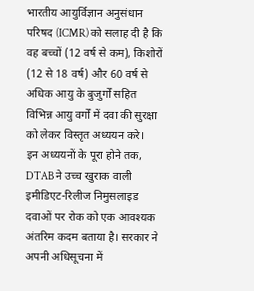भारतीय आयुर्विज्ञान अनुसंधान परिषद (ICMR) को सलाह दी है कि वह बच्चों (12 वर्ष से कम), किशोरों (12 से 18 वर्ष) और 60 वर्ष से अधिक आयु के बुजुर्गों सहित विभिन्न आयु वर्गों में दवा की सुरक्षा को लेकर विस्तृत अध्ययन करे।
इन अध्ययनों के पूरा होने तक, DTAB ने उच्च खुराक वाली इमीडिएट-रिलीज निमुसलाइड दवाओं पर रोक को एक आवश्यक अंतरिम कदम बताया है। सरकार ने अपनी अधिसूचना में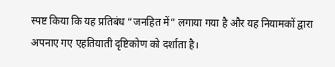स्पष्ट किया कि यह प्रतिबंध “जनहित में” लगाया गया है और यह नियामकों द्वारा अपनाए गए एहतियाती दृष्टिकोण को दर्शाता है।